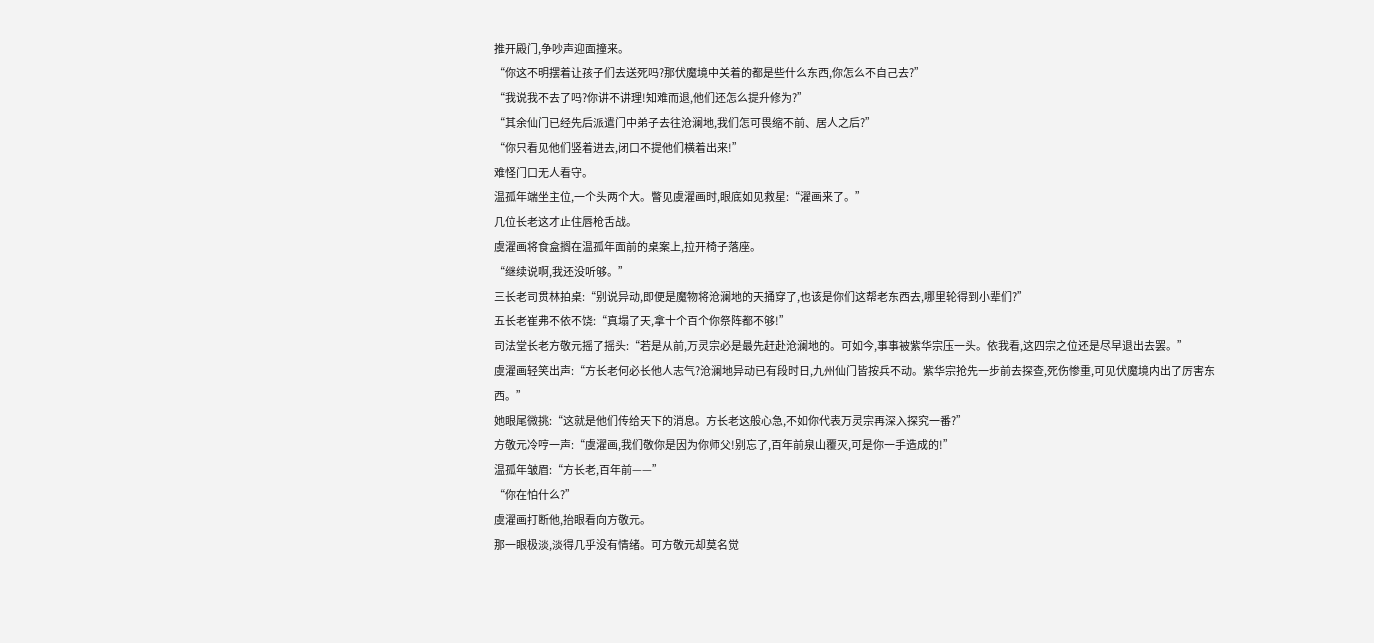推开殿门,争吵声迎面撞来。
“你这不明摆着让孩子们去送死吗?那伏魔境中关着的都是些什么东西,你怎么不自己去?”
“我说我不去了吗?你讲不讲理!知难而退,他们还怎么提升修为?”
“其余仙门已经先后派遣门中弟子去往沧澜地,我们怎可畏缩不前、居人之后?”
“你只看见他们竖着进去,闭口不提他们横着出来!”
难怪门口无人看守。
温孤年端坐主位,一个头两个大。瞥见虞濯画时,眼底如见救星:“濯画来了。”
几位长老这才止住唇枪舌战。
虞濯画将食盒搁在温孤年面前的桌案上,拉开椅子落座。
“继续说啊,我还没听够。”
三长老司贯林拍桌:“别说异动,即便是魔物将沧澜地的天捅穿了,也该是你们这帮老东西去,哪里轮得到小辈们?”
五长老崔弗不依不饶:“真塌了天,拿十个百个你祭阵都不够!”
司法堂长老方敬元摇了摇头:“若是从前,万灵宗必是最先赶赴沧澜地的。可如今,事事被紫华宗压一头。依我看,这四宗之位还是尽早退出去罢。”
虞濯画轻笑出声:“方长老何必长他人志气?沧澜地异动已有段时日,九州仙门皆按兵不动。紫华宗抢先一步前去探查,死伤惨重,可见伏魔境内出了厉害东西。”
她眼尾微挑:“这就是他们传给天下的消息。方长老这般心急,不如你代表万灵宗再深入探究一番?”
方敬元冷哼一声:“虞濯画,我们敬你是因为你师父!别忘了,百年前泉山覆灭,可是你一手造成的!”
温孤年皱眉:“方长老,百年前——”
“你在怕什么?”
虞濯画打断他,抬眼看向方敬元。
那一眼极淡,淡得几乎没有情绪。可方敬元却莫名觉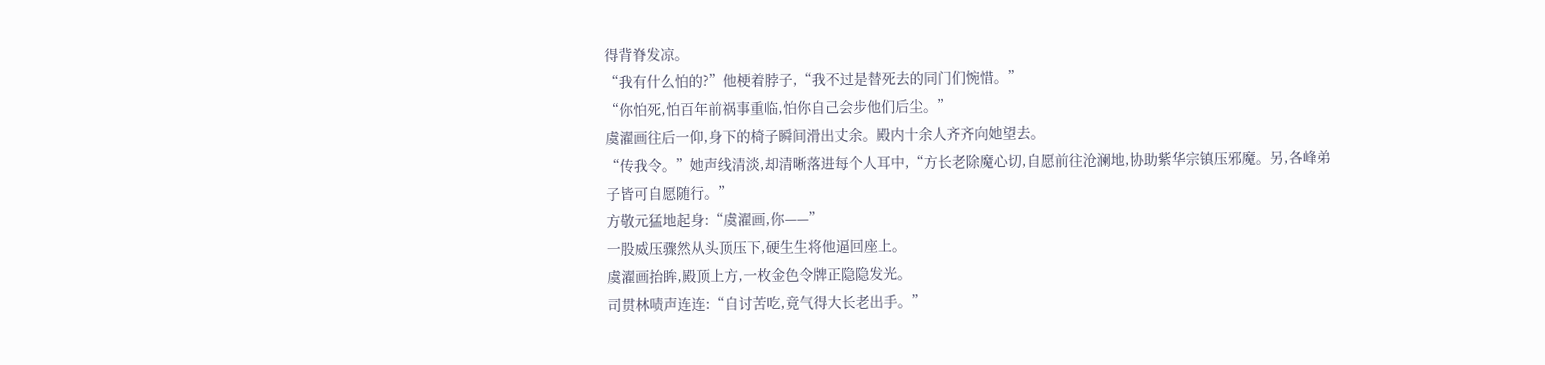得背脊发凉。
“我有什么怕的?”他梗着脖子,“我不过是替死去的同门们惋惜。”
“你怕死,怕百年前祸事重临,怕你自己会步他们后尘。”
虞濯画往后一仰,身下的椅子瞬间滑出丈余。殿内十余人齐齐向她望去。
“传我令。”她声线清淡,却清晰落进每个人耳中,“方长老除魔心切,自愿前往沧澜地,协助紫华宗镇压邪魔。另,各峰弟子皆可自愿随行。”
方敬元猛地起身:“虞濯画,你——”
一股威压骤然从头顶压下,硬生生将他逼回座上。
虞濯画抬眸,殿顶上方,一枚金色令牌正隐隐发光。
司贯林啧声连连:“自讨苦吃,竟气得大长老出手。”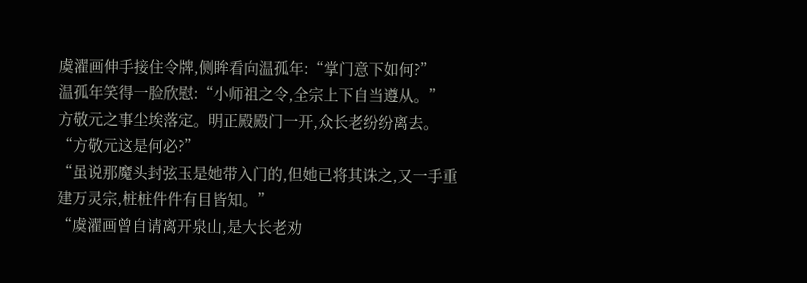虞濯画伸手接住令牌,侧眸看向温孤年:“掌门意下如何?”
温孤年笑得一脸欣慰:“小师祖之令,全宗上下自当遵从。”
方敬元之事尘埃落定。明正殿殿门一开,众长老纷纷离去。
“方敬元这是何必?”
“虽说那魔头封弦玉是她带入门的,但她已将其诛之,又一手重建万灵宗,桩桩件件有目皆知。”
“虞濯画曾自请离开泉山,是大长老劝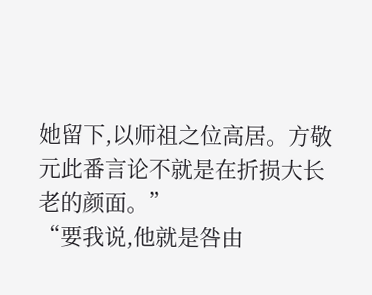她留下,以师祖之位高居。方敬元此番言论不就是在折损大长老的颜面。”
“要我说,他就是咎由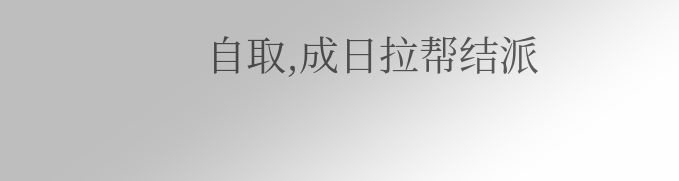自取,成日拉帮结派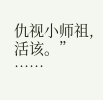仇视小师祖,活该。”
……